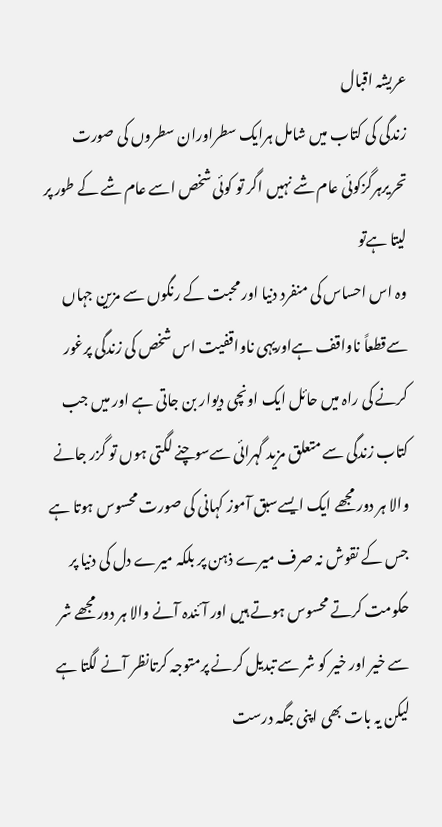عریشہ اقبال
زندگی کی کتاب میں شامل ہرایک سطراوران سطروں کی صورت تحریرہرگزکوئی عام شے نہیں اگر تو کوئی شخص اسے عام شے کے طور پر لیتا ہےتو
وہ اس احساس کی منفرد دنیا اور محبت کے رنگوں سے مزین جہاں سےقطعاً ناواقف ہےاوریہی ناواقفیت اس شخص کی زندگی پرغور کرنے کی راہ میں حائل ایک اونچی دیوار بن جاتی ہے اور میں جب کتاب زندگی سے متعلق مزید گہرائی سےسوچنے لگتی ہوں تو گزر جانے والا ہر دور مجھے ایک ایسےسبق آموز کہانی کی صورت محسوس ہوتا ہے جس کے نقوش نہ صرف میرے ذہن پر بلکہ میرے دل کی دنیا پر حکومت کرتے محسوس ہوتے ہیں اور آئندہ آنے والا ہر دور مجھے شر سے خیر اور خیر کو شر سے تبدیل کرنے پرمتوجہ کرتانظر آنے لگتا ہے لیکن یہ بات بھی اپنی جگہ درست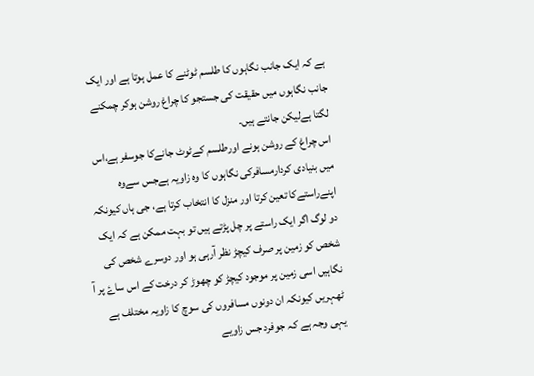ہے کہ ایک جانب نگاہوں کا طلسم ٹوٹنے کا عمل ہوتا ہے اور ایک جانب نگاہوں میں حقیقت کی جستجو کا چراغ روشن ہوکر چمکنے لگتا ہےلیکن جانتے ہیں۔
اس چراغ کے روشن ہونے اورطلسم کےٹوٹ جانےکا جوسفر ہے،اس میں بنیادی کردارمسافرکی نگاہوں کا وہ زاویہ ہےجس سےوہ اپنےراستےکا تعین کرتا اور منزل کا انتخاب کرتا ہے، جی ہاں کیونکہ دو لوگ اگر ایک راستے پر چل پڑتے ہیں تو بہت ممکن ہے کہ ایک شخص کو زمین پر صرف کیچڑ نظر آرہی ہو اور دوسرے شخص کی نگاہیں اسی زمین پر موجود کیچڑ کو چھوڑ کر درخت کے اس ساۓ پر آ ٹھہریں کیونکہ ان دونوں مسافروں کی سوچ کا زاویہ مختلف ہے یہی وجہ ہے کہ جوفرد جس زاویے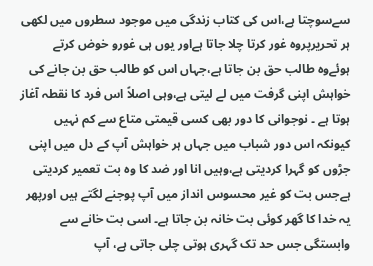سےسوچتا ہے،اس کی کتاب زندگی میں موجود سطروں میں لکھی ہر تحریرپروہ غور کرتا چلا جاتا ہےاور یوں ہی غورو خوض کرتے ہوئےوہ طالب حق بن جاتا ہے،جہاں اس کو طالب حق بن جانے کی خواہش اپنی گرفت میں لے لیتی ہے،وہی اصلاً اس فرد کا نقطہ آغاز ہوتا ہے ۔ نوجوانی کا دور بھی کسی قیمتی متاع سے کم نہیں کیونکہ اس دور شباب میں جہاں ہر خواہش آپ کے دل میں اپنی جڑوں کو گہرا کردیتی ہے،وہیں انا اور ضد کا وہ بت تعمیر کردیتی ہےجس بت کو غیر محسوس انداز میں آپ پوجنے لگتے ہیں اورپھر یہ خدا کا گھر کوئی بت خانہ بن جاتا ہے۔ اسی بت خانے سے وابستگی جس حد تک گہری ہوتی چلی جاتی ہے، آپ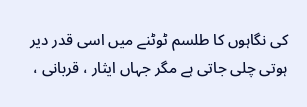کی نگاہوں کا طلسم ٹوٹنے میں اسی قدر دیر ہوتی چلی جاتی ہے مگر جہاں ایثار ، قربانی ،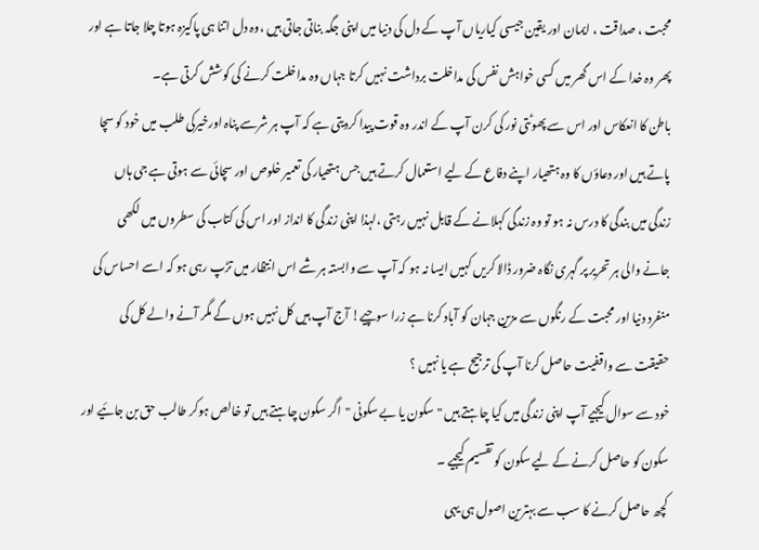محبت ، صداقت ، ایمان اور یقین جیسی کیاریاں آپ کے دل کی دنیا میں اپنی جگہ بناتی جاتی ہیں ،وہ دل اتنا ہی پاکیزہ ہوتا چلا جاتا ہے اور پھر وہ خدا کے اس گھر میں کسی خواہش نفس کی مداخلت برداشت نہیں کرتا جہاں وہ مداخلت کرنے کی کوشش کرتی ہے۔
باطن کا انعکاس اور اس سے پھوٹتی نور کی کرن آپ کے اندر وہ قوت پیدا کردیتی ہے کہ آپ ہر شرسے پناہ اورخیرکی طلب میں خود کو سچا پاتے ہیں اور دعاؤں کا وہ ہتھیار اپنے دفاع کے لیے استعمال کرتے ہیں جس ہتھیار کی تعمیر خلوص اور سچائی سے ہوتی ہے جی ہاں زندگی میں بندگی کا درس نہ ہو تو وہ زندگی کہلانے کے قابل نہیں رہتی ،لہذا اپنی زندگی کا انداز اور اس کی کتاب کی سطروں میں لکھی جانے والی ہر تحریر پر گہری نگاہ ضرور ڈالا کریں کہیں ایسا نہ ہو کہ آپ سے وابستہ ہر شے اس انتظار میں تڑپ رہی ہو کہ اسے احساس کی منفرد دنیا اور محبت کے رنگوں سے مزین جہان کو آباد کرنا ہے زرا سوچیے! آج آپ ہیں کل نہیں ہوں گے مگر آنے والے کل کی حقیقت سے واقفیت حاصل کرنا آپ کی ترجیح ہے یا نہیں ؟
خود سے سوال کیجیے آپ اپنی زندگی میں کیا چاہتے ہیں "سکون یا بے سکونی "اگر سکون چاہتے ہیں تو خالص ہوکر طالب حق بن جائیے اور سکون کو حاصل کرنے کے لیے سکون کو تقسیم کیجیے ۔
کچھ حاصل کرنے کا سب سے بہترین اصول ہی یہی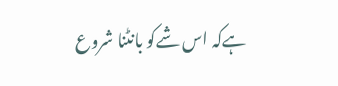ہےکہ اس شےکو بانٹنا شروع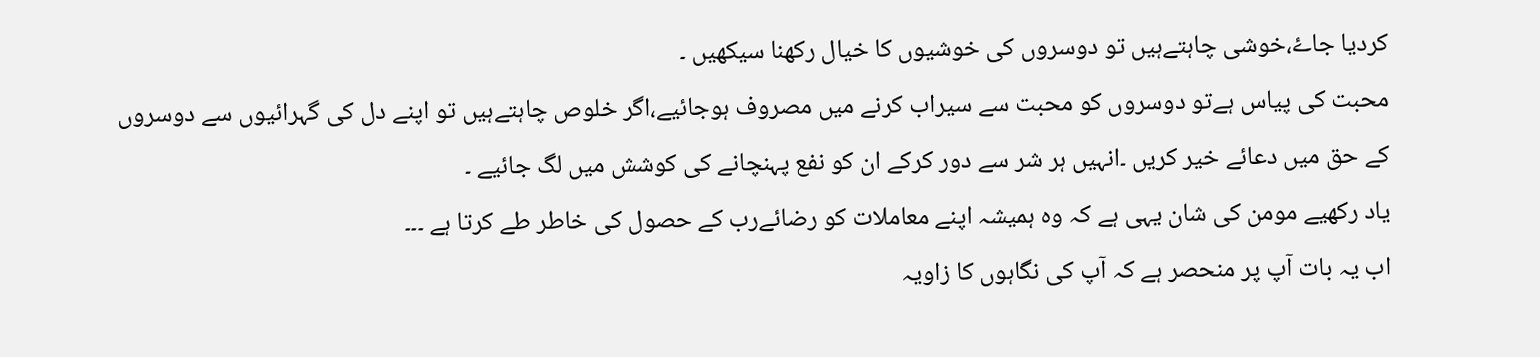کردیا جاۓ،خوشی چاہتےہیں تو دوسروں کی خوشیوں کا خیال رکھنا سیکھیں ۔
محبت کی پیاس ہےتو دوسروں کو محبت سے سیراب کرنے میں مصروف ہوجائیے،اگر خلوص چاہتےہیں تو اپنے دل کی گہرائیوں سے دوسروں کے حق میں دعائے خیر کریں ۔انہیں ہر شر سے دور کرکے ان کو نفع پہنچانے کی کوشش میں لگ جائیے ۔
یاد رکھیے مومن کی شان یہی ہے کہ وہ ہمیشہ اپنے معاملات کو رضائےرب کے حصول کی خاطر طے کرتا ہے ۔۔۔
اب یہ بات آپ پر منحصر ہے کہ آپ کی نگاہوں کا زاویہ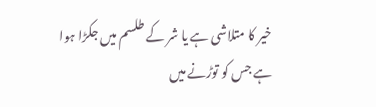خیر کا متلاشی ہے یا شر کے طلسم میں جکڑا ہوا ہے جس کو توڑنے میں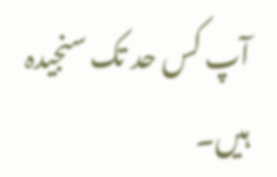آپ کس حد تک سنجیدہ ہیں۔